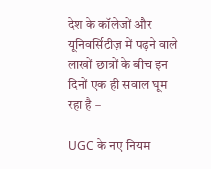देश के कॉलेजों और यूनिवर्सिटीज़ में पढ़ने वाले लाखों छात्रों के बीच इन दिनों एक ही सवाल घूम रहा है –

UGC के नए नियम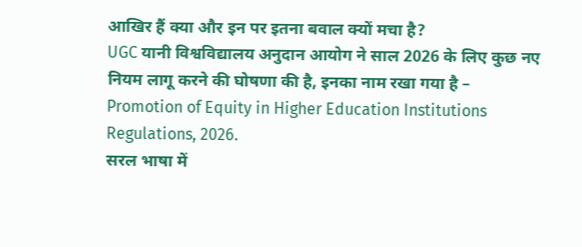आखिर हैं क्या और इन पर इतना बवाल क्यों मचा है?
UGC यानी विश्वविद्यालय अनुदान आयोग ने साल 2026 के लिए कुछ नए नियम लागू करने की घोषणा की है, इनका नाम रखा गया है –
Promotion of Equity in Higher Education Institutions Regulations, 2026.
सरल भाषा में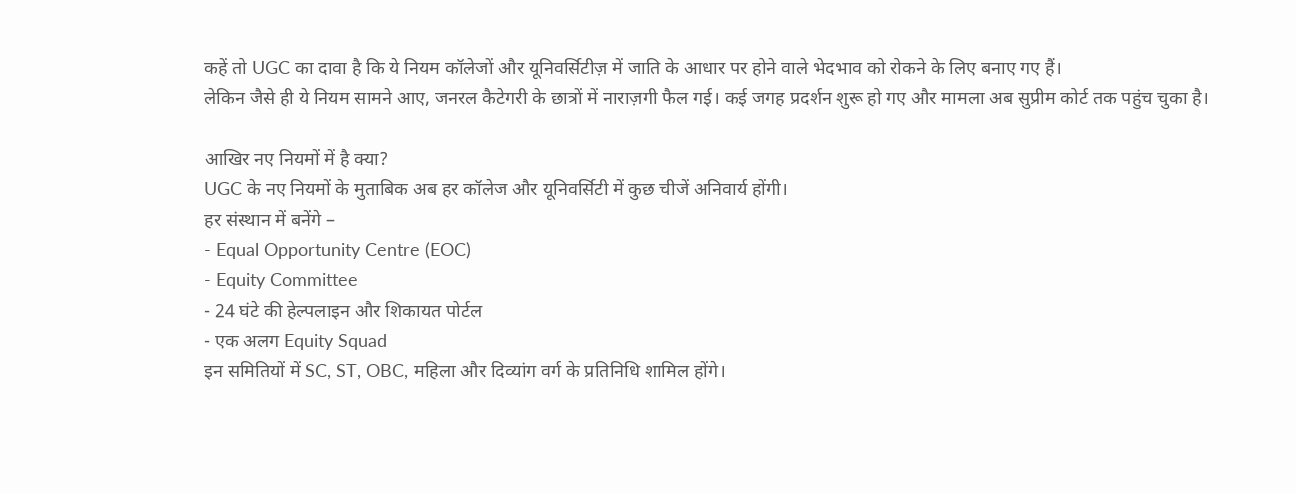कहें तो UGC का दावा है कि ये नियम कॉलेजों और यूनिवर्सिटीज़ में जाति के आधार पर होने वाले भेदभाव को रोकने के लिए बनाए गए हैं।
लेकिन जैसे ही ये नियम सामने आए, जनरल कैटेगरी के छात्रों में नाराज़गी फैल गई। कई जगह प्रदर्शन शुरू हो गए और मामला अब सुप्रीम कोर्ट तक पहुंच चुका है।

आखिर नए नियमों में है क्या?
UGC के नए नियमों के मुताबिक अब हर कॉलेज और यूनिवर्सिटी में कुछ चीजें अनिवार्य होंगी।
हर संस्थान में बनेंगे –
- Equal Opportunity Centre (EOC)
- Equity Committee
- 24 घंटे की हेल्पलाइन और शिकायत पोर्टल
- एक अलग Equity Squad
इन समितियों में SC, ST, OBC, महिला और दिव्यांग वर्ग के प्रतिनिधि शामिल होंगे।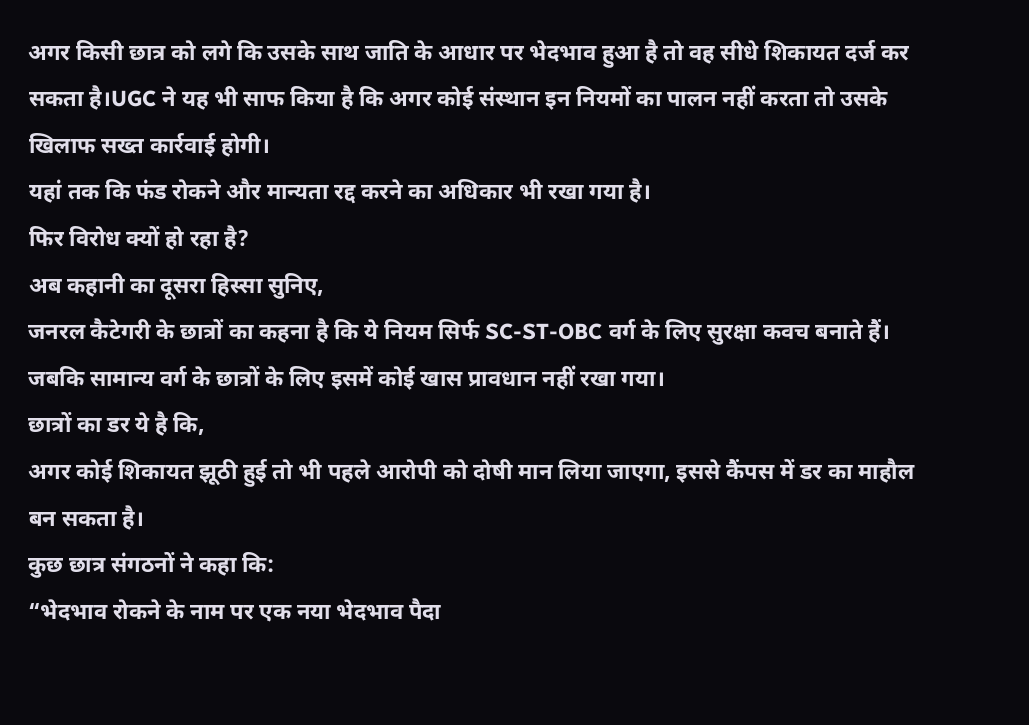अगर किसी छात्र को लगे कि उसके साथ जाति के आधार पर भेदभाव हुआ है तो वह सीधे शिकायत दर्ज कर सकता है।UGC ने यह भी साफ किया है कि अगर कोई संस्थान इन नियमों का पालन नहीं करता तो उसके खिलाफ सख्त कार्रवाई होगी।
यहां तक कि फंड रोकने और मान्यता रद्द करने का अधिकार भी रखा गया है।
फिर विरोध क्यों हो रहा है?
अब कहानी का दूसरा हिस्सा सुनिए,
जनरल कैटेगरी के छात्रों का कहना है कि ये नियम सिर्फ SC-ST-OBC वर्ग के लिए सुरक्षा कवच बनाते हैं।
जबकि सामान्य वर्ग के छात्रों के लिए इसमें कोई खास प्रावधान नहीं रखा गया।
छात्रों का डर ये है कि,
अगर कोई शिकायत झूठी हुई तो भी पहले आरोपी को दोषी मान लिया जाएगा, इससे कैंपस में डर का माहौल बन सकता है।
कुछ छात्र संगठनों ने कहा कि:
“भेदभाव रोकने के नाम पर एक नया भेदभाव पैदा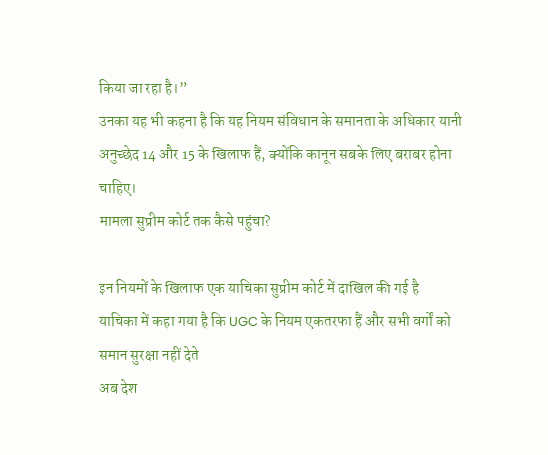किया जा रहा है।”
उनका यह भी कहना है कि यह नियम संविधान के समानता के अधिकार यानी अनुच्छेद 14 और 15 के खिलाफ हैं, क्योंकि कानून सबके लिए बराबर होना चाहिए।
मामला सुप्रीम कोर्ट तक कैसे पहुंचा?

इन नियमों के खिलाफ एक याचिका सुप्रीम कोर्ट में दाखिल की गई है
याचिका में कहा गया है कि UGC के नियम एकतरफा हैं और सभी वर्गों को समान सुरक्षा नहीं देते
अब देश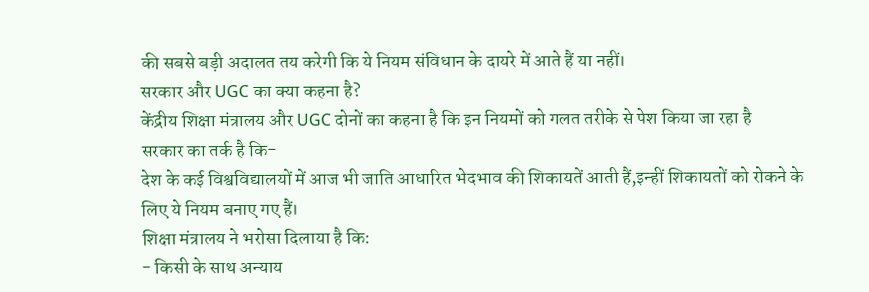की सबसे बड़ी अदालत तय करेगी कि ये नियम संविधान के दायरे में आते हैं या नहीं।
सरकार और UGC का क्या कहना है?
केंद्रीय शिक्षा मंत्रालय और UGC दोनों का कहना है कि इन नियमों को गलत तरीके से पेश किया जा रहा है
सरकार का तर्क है कि-
देश के कई विश्वविद्यालयों में आज भी जाति आधारित भेदभाव की शिकायतें आती हैं,इन्हीं शिकायतों को रोकने के लिए ये नियम बनाए गए हैं।
शिक्षा मंत्रालय ने भरोसा दिलाया है कि:
- किसी के साथ अन्याय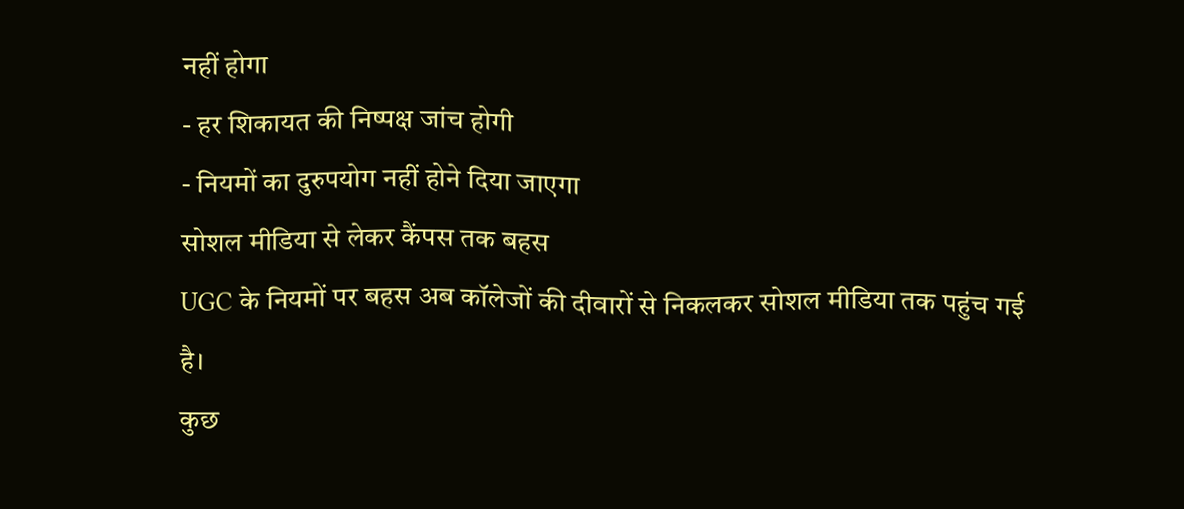नहीं होगा
- हर शिकायत की निष्पक्ष जांच होगी
- नियमों का दुरुपयोग नहीं होने दिया जाएगा
सोशल मीडिया से लेकर कैंपस तक बहस
UGC के नियमों पर बहस अब कॉलेजों की दीवारों से निकलकर सोशल मीडिया तक पहुंच गई है।
कुछ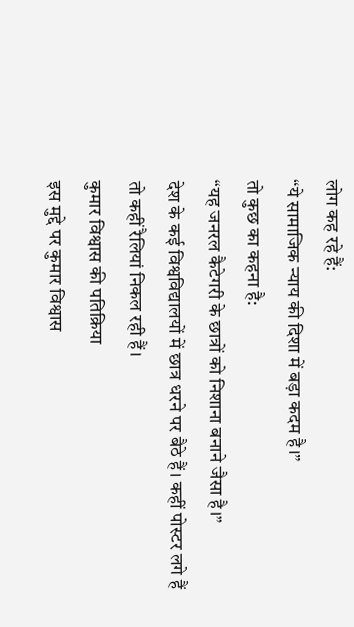लोग कह रहे हैं:
“ये सामाजिक न्याय की दिशा में बड़ा कदम है।”
तो कुछ का कहना है:
“यह जनरल कैटेगरी के छात्रों को निशाना बनाने जैसा है।”
देश के कई विश्वविद्यालयों में छात्र धरने पर बैठे हैं। कहीं पोस्टर लगे हैं तो कहीं रैलियां निकल रही हैं।
कुमार विश्वास की पतिक्रिया
इस मुद्दे पर कुमार विश्वास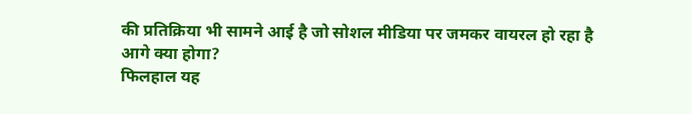की प्रतिक्रिया भी सामने आई है जो सोशल मीडिया पर जमकर वायरल हो रहा है
आगे क्या होगा?
फिलहाल यह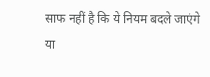साफ नहीं है कि ये नियम बदले जाएंगे या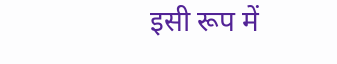इसी रूप में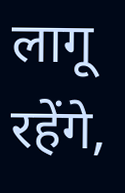लागू रहेंगे,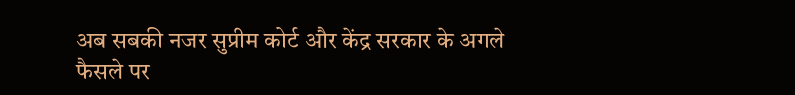अब सबकी नजर सुप्रीम कोर्ट और केंद्र सरकार के अगले फैसले पर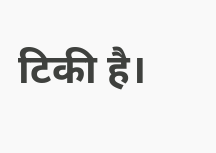टिकी है।